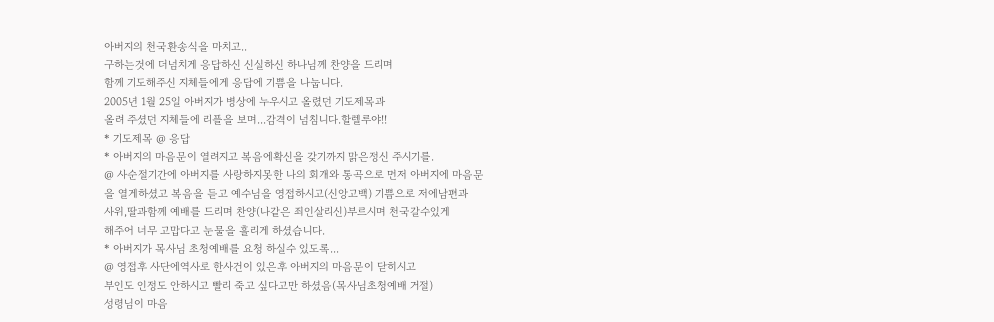아버지의 천국환송식을 마치고..
구하는것에 더넘치게 응답하신 신실하신 하나님께 찬양을 드리며
함께 기도해주신 지체들에게 응답에 기쁨을 나눕니다.
2005년 1월 25일 아버지가 병상에 누우시고 올렸던 기도제목과
올려 주셨던 지체들에 리플을 보며...감격이 넘침니다.할렐루야!!
* 기도제목 @ 응답
* 아버지의 마음문이 열려지고 복음에확신을 갖기까지 맑은정신 주시기를.
@ 사순절기간에 아버지를 사랑하지못한 나의 회개와 통곡으로 먼저 아버지에 마음문
을 열게하셨고 복음을 듣고 예수님을 영접하시고(신앙고백) 기쁨으로 저에남편과
사위,딸과함께 예배를 드리며 찬양(나같은 죄인살리신)부르시며 천국갈수있게
해주어 너무 고맙다고 눈물을 흘리게 하셨습니다.
* 아버지가 목사님 초청예배를 요청 하실수 있도록...
@ 영접후 사단에역사로 한사건이 있은후 아버지의 마음문이 닫히시고
부인도 인정도 안하시고 빨리 죽고 싶다고만 하셨음(목사님초청예배 거절)
성령님이 마음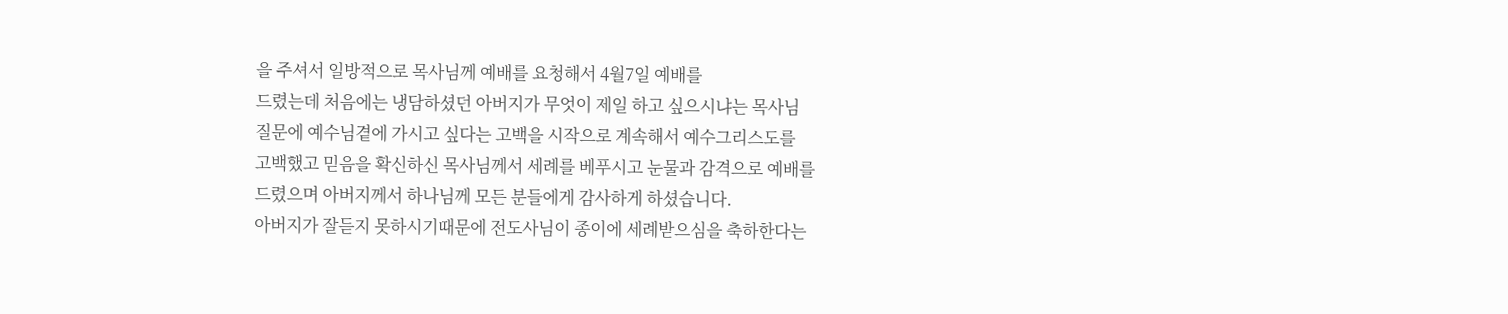을 주셔서 일방적으로 목사님께 예배를 요청해서 4월7일 예배를
드렸는데 처음에는 냉담하셨던 아버지가 무엇이 제일 하고 싶으시냐는 목사님
질문에 예수님곁에 가시고 싶다는 고백을 시작으로 계속해서 예수그리스도를
고백했고 믿음을 확신하신 목사님께서 세례를 베푸시고 눈물과 감격으로 예배를
드렸으며 아버지께서 하나님께 모든 분들에게 감사하게 하셨습니다.
아버지가 잘듣지 못하시기때문에 전도사님이 종이에 세례받으심을 축하한다는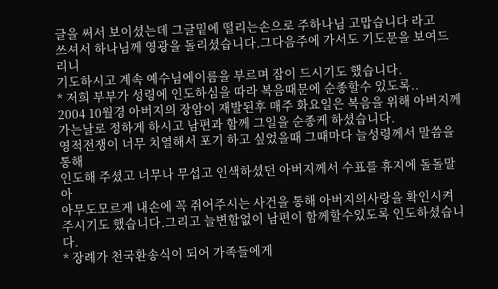글을 써서 보이셨는데 그글밑에 떨리는손으로 주하나님 고맙습니다 라고
쓰셔서 하나님께 영광을 돌리셨습니다.그다음주에 가서도 기도문을 보여드리니
기도하시고 계속 예수님에이름을 부르며 잠이 드시기도 했습니다.
* 저희 부부가 성령에 인도하심을 따라 복음때문에 순종할수 있도록..
2004 10월경 아버지의 장암이 재발된후 매주 화요일은 복음을 위해 아버지께
가는날로 정하게 하시고 남편과 함께 그일을 순종케 하셨습니다.
영적전쟁이 너무 치열해서 포기 하고 싶었을때 그때마다 늘성령께서 말씀을 통해
인도해 주셨고 너무나 무섭고 인색하셨던 아버지께서 수표를 휴지에 돌돌말아
아무도모르게 내손에 꼭 쥐어주시는 사건을 통해 아버지의사랑을 확인시켜
주시기도 했습니다.그리고 늘변함없이 남편이 함께할수있도록 인도하셨습니다.
* 장례가 천국환송식이 되어 가족들에게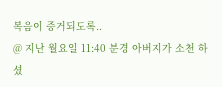복음이 증거되도록..
@ 지난 월요일 11:40 분경 아버지가 소천 하셨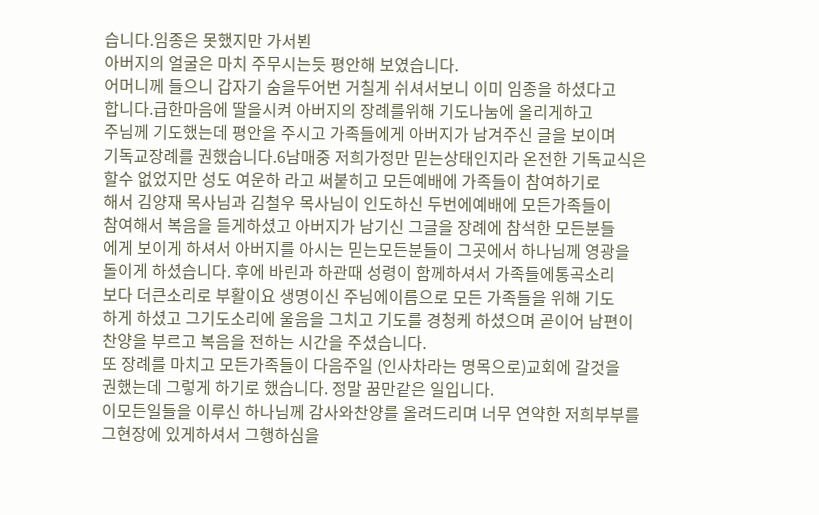습니다.임종은 못했지만 가서뵌
아버지의 얼굴은 마치 주무시는듯 평안해 보였습니다.
어머니께 들으니 갑자기 숨을두어번 거칠게 쉬셔서보니 이미 임종을 하셨다고
합니다.급한마음에 딸을시켜 아버지의 장례를위해 기도나눔에 올리게하고
주님께 기도했는데 평안을 주시고 가족들에게 아버지가 남겨주신 글을 보이며
기독교장례를 권했습니다.6남매중 저희가정만 믿는상태인지라 온전한 기독교식은
할수 없었지만 성도 여운하 라고 써붙히고 모든예배에 가족들이 참여하기로
해서 김양재 목사님과 김철우 목사님이 인도하신 두번에예배에 모든가족들이
참여해서 복음을 듣게하셨고 아버지가 남기신 그글을 장례에 참석한 모든분들
에게 보이게 하셔서 아버지를 아시는 믿는모든분들이 그곳에서 하나님께 영광을
돌이게 하셨습니다. 후에 바린과 하관때 성령이 함께하셔서 가족들에통곡소리
보다 더큰소리로 부활이요 생명이신 주님에이름으로 모든 가족들을 위해 기도
하게 하셨고 그기도소리에 울음을 그치고 기도를 경청케 하셨으며 곧이어 남편이
찬양을 부르고 복음을 전하는 시간을 주셨습니다.
또 장례를 마치고 모든가족들이 다음주일 (인사차라는 명목으로)교회에 갈것을
권했는데 그렇게 하기로 했습니다. 정말 꿈만같은 일입니다.
이모든일들을 이루신 하나님께 감사와찬양를 올려드리며 너무 연약한 저희부부를
그현장에 있게하셔서 그행하심을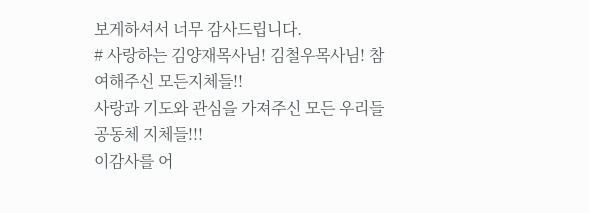보게하셔서 너무 감사드립니다.
# 사랑하는 김양재목사님! 김철우목사님! 참여해주신 모든지체들!!
사랑과 기도와 관심을 가져주신 모든 우리들 공동체 지체들!!!
이감사를 어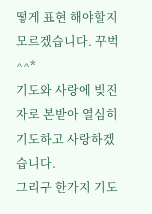떻게 표현 해야할지 모르겠습니다. 꾸벅^^*
기도와 사랑에 빚진자로 본받아 열심히 기도하고 사랑하겠습니다.
그리구 한가지 기도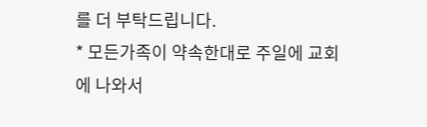를 더 부탁드립니다.
* 모든가족이 약속한대로 주일에 교회에 나와서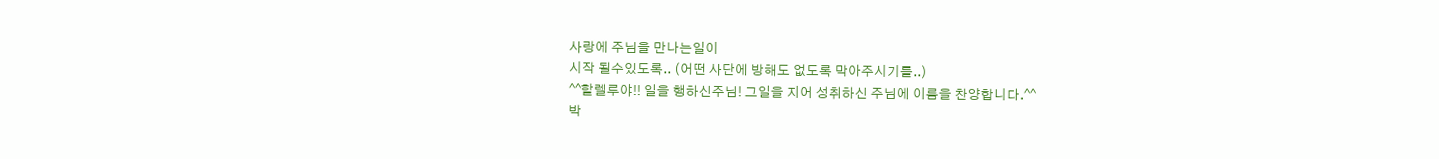사랑에 주님을 만나는일이
시작 될수있도록.. (어떤 사단에 방해도 없도록 막아주시기를..)
^^할렐루야!! 일을 행하신주님! 그일을 지어 성취하신 주님에 이름을 찬양합니다.^^
박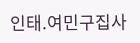인태.여민구집사